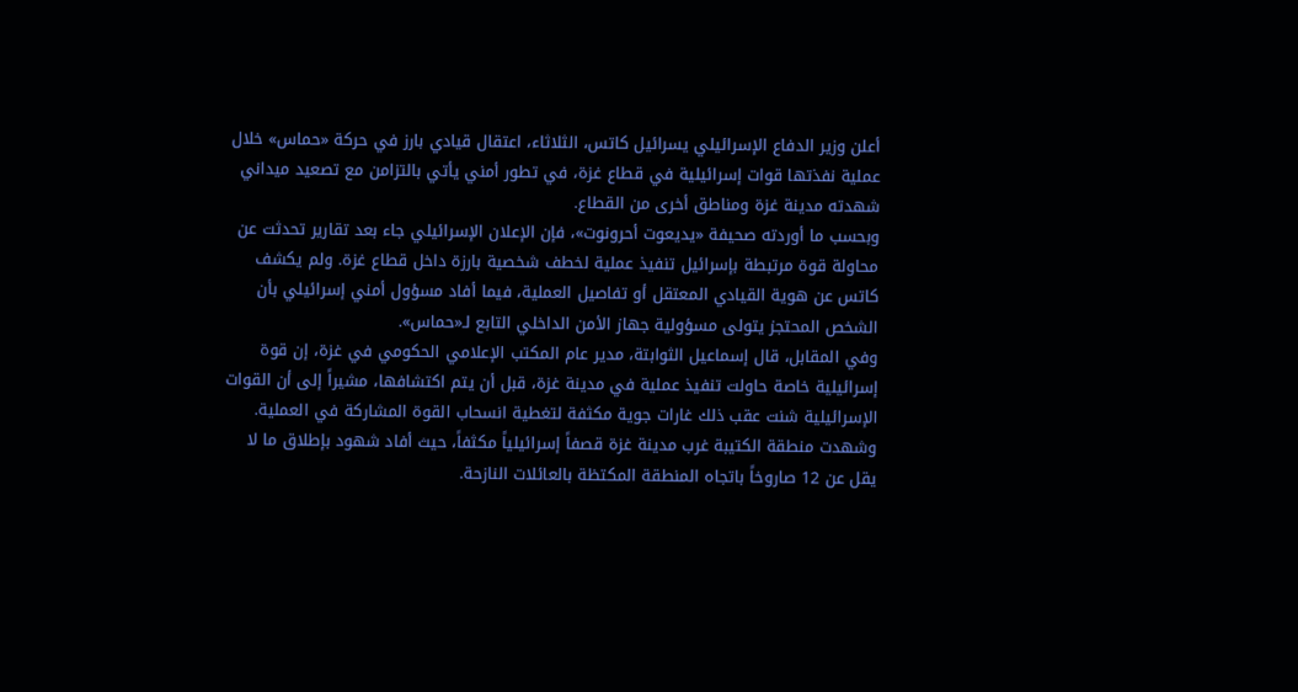أعلن وزير الدفاع الإسرائيلي يسرائيل كاتس، الثلاثاء، اعتقال قيادي بارز في حركة «حماس» خلال عملية نفذتها قوات إسرائيلية في قطاع غزة، في تطور أمني يأتي بالتزامن مع تصعيد ميداني شهدته مدينة غزة ومناطق أخرى من القطاع.
وبحسب ما أوردته صحيفة «يديعوت أحرونوت»، فإن الإعلان الإسرائيلي جاء بعد تقارير تحدثت عن محاولة قوة مرتبطة بإسرائيل تنفيذ عملية لخطف شخصية بارزة داخل قطاع غزة. ولم يكشف كاتس عن هوية القيادي المعتقل أو تفاصيل العملية، فيما أفاد مسؤول أمني إسرائيلي بأن الشخص المحتجز يتولى مسؤولية جهاز الأمن الداخلي التابع لـ«حماس».
وفي المقابل، قال إسماعيل الثوابتة، مدير عام المكتب الإعلامي الحكومي في غزة، إن قوة إسرائيلية خاصة حاولت تنفيذ عملية في مدينة غزة، قبل أن يتم اكتشافها، مشيراً إلى أن القوات الإسرائيلية شنت عقب ذلك غارات جوية مكثفة لتغطية انسحاب القوة المشاركة في العملية.
وشهدت منطقة الكتيبة غرب مدينة غزة قصفاً إسرائيلياً مكثفاً، حيث أفاد شهود بإطلاق ما لا يقل عن 12 صاروخاً باتجاه المنطقة المكتظة بالعائلات النازحة.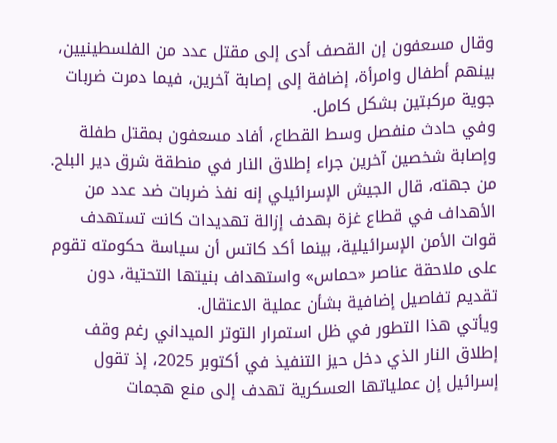وقال مسعفون إن القصف أدى إلى مقتل عدد من الفلسطينيين، بينهم أطفال وامرأة، إضافة إلى إصابة آخرين، فيما دمرت ضربات جوية مركبتين بشكل كامل.
وفي حادث منفصل وسط القطاع، أفاد مسعفون بمقتل طفلة وإصابة شخصين آخرين جراء إطلاق النار في منطقة شرق دير البلح.
من جهته، قال الجيش الإسرائيلي إنه نفذ ضربات ضد عدد من الأهداف في قطاع غزة بهدف إزالة تهديدات كانت تستهدف قوات الأمن الإسرائيلية، بينما أكد كاتس أن سياسة حكومته تقوم على ملاحقة عناصر «حماس» واستهداف بنيتها التحتية، دون تقديم تفاصيل إضافية بشأن عملية الاعتقال.
ويأتي هذا التطور في ظل استمرار التوتر الميداني رغم وقف إطلاق النار الذي دخل حيز التنفيذ في أكتوبر 2025، إذ تقول إسرائيل إن عملياتها العسكرية تهدف إلى منع هجمات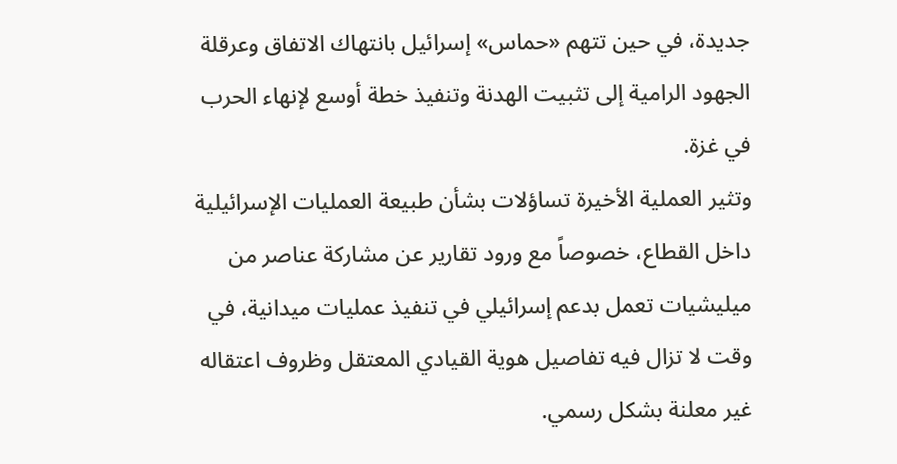جديدة، في حين تتهم «حماس» إسرائيل بانتهاك الاتفاق وعرقلة الجهود الرامية إلى تثبيت الهدنة وتنفيذ خطة أوسع لإنهاء الحرب في غزة.
وتثير العملية الأخيرة تساؤلات بشأن طبيعة العمليات الإسرائيلية داخل القطاع، خصوصاً مع ورود تقارير عن مشاركة عناصر من ميليشيات تعمل بدعم إسرائيلي في تنفيذ عمليات ميدانية، في وقت لا تزال فيه تفاصيل هوية القيادي المعتقل وظروف اعتقاله غير معلنة بشكل رسمي.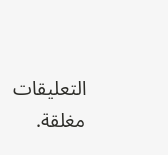التعليقات مغلقة.